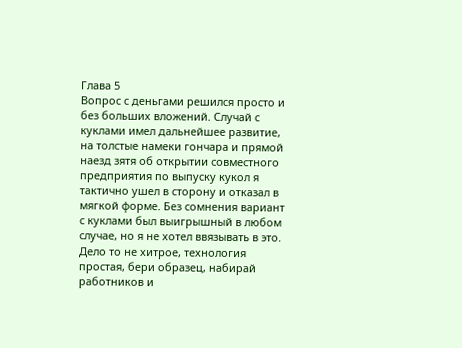Глава 5
Вопрос с деньгами решился просто и без больших вложений. Случай с куклами имел дальнейшее развитие, на толстые намеки гончара и прямой наезд зятя об открытии совместного предприятия по выпуску кукол я тактично ушел в сторону и отказал в мягкой форме. Без сомнения вариант с куклами был выигрышный в любом случае, но я не хотел ввязывать в это. Дело то не хитрое, технология простая, бери образец, набирай работников и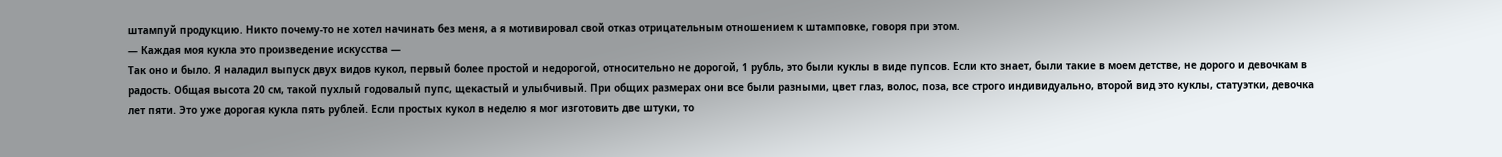штампуй продукцию. Никто почему-то не хотел начинать без меня, а я мотивировал свой отказ отрицательным отношением к штамповке, говоря при этом.
— Каждая моя кукла это произведение искусства —
Так оно и было. Я наладил выпуск двух видов кукол, первый более простой и недорогой, относительно не дорогой, 1 рубль, это были куклы в виде пупсов. Если кто знает, были такие в моем детстве, не дорого и девочкам в радость. Общая высота 20 см, такой пухлый годовалый пупс, щекастый и улыбчивый. При общих размерах они все были разными, цвет глаз, волос, поза, все строго индивидуально, второй вид это куклы, статуэтки, девочка лет пяти. Это уже дорогая кукла пять рублей. Если простых кукол в неделю я мог изготовить две штуки, то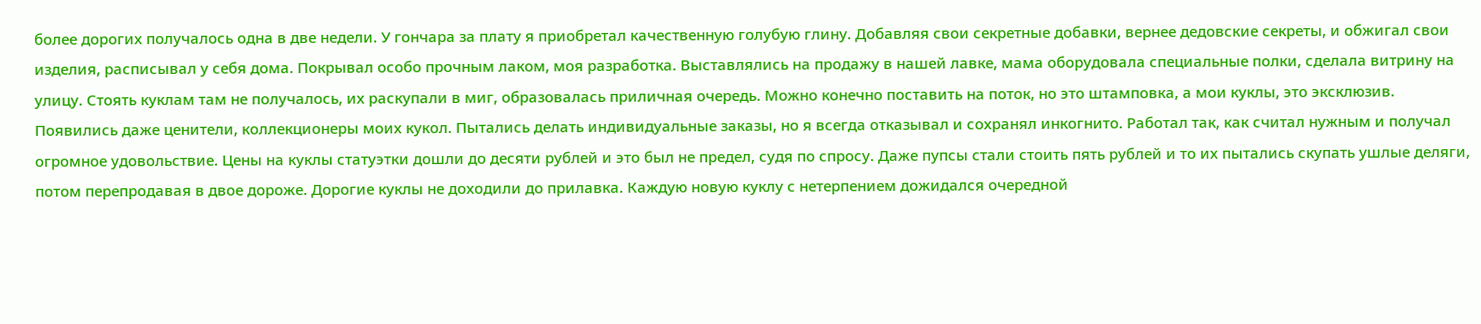более дорогих получалось одна в две недели. У гончара за плату я приобретал качественную голубую глину. Добавляя свои секретные добавки, вернее дедовские секреты, и обжигал свои изделия, расписывал у себя дома. Покрывал особо прочным лаком, моя разработка. Выставлялись на продажу в нашей лавке, мама оборудовала специальные полки, сделала витрину на улицу. Стоять куклам там не получалось, их раскупали в миг, образовалась приличная очередь. Можно конечно поставить на поток, но это штамповка, а мои куклы, это эксклюзив. Появились даже ценители, коллекционеры моих кукол. Пытались делать индивидуальные заказы, но я всегда отказывал и сохранял инкогнито. Работал так, как считал нужным и получал огромное удовольствие. Цены на куклы статуэтки дошли до десяти рублей и это был не предел, судя по спросу. Даже пупсы стали стоить пять рублей и то их пытались скупать ушлые деляги, потом перепродавая в двое дороже. Дорогие куклы не доходили до прилавка. Каждую новую куклу с нетерпением дожидался очередной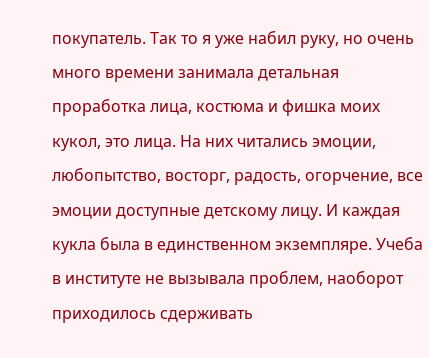покупатель. Так то я уже набил руку, но очень много времени занимала детальная проработка лица, костюма и фишка моих кукол, это лица. На них читались эмоции, любопытство, восторг, радость, огорчение, все эмоции доступные детскому лицу. И каждая кукла была в единственном экземпляре. Учеба в институте не вызывала проблем, наоборот приходилось сдерживать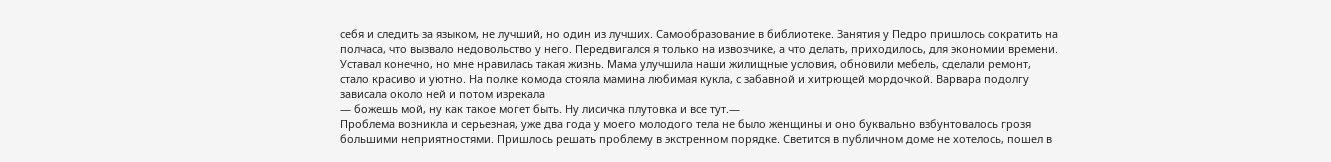себя и следить за языком, не лучший, но один из лучших. Самообразование в библиотеке. Занятия у Педро пришлось сократить на полчаса, что вызвало недовольство у него. Передвигался я только на извозчике, а что делать, приходилось, для экономии времени. Уставал конечно, но мне нравилась такая жизнь. Мама улучшила наши жилищные условия, обновили мебель, сделали ремонт, стало красиво и уютно. На полке комода стояла мамина любимая кукла, с забавной и хитрющей мордочкой. Варвара подолгу зависала около ней и потом изрекала
— божешь мой, ну как такое могет быть. Ну лисичка плутовка и все тут.—
Проблема возникла и серьезная, уже два года у моего молодого тела не было женщины и оно буквально взбунтовалось грозя большими неприятностями. Пришлось решать проблему в экстренном порядке. Светится в публичном доме не хотелось, пошел в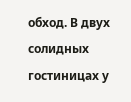обход. В двух солидных гостиницах у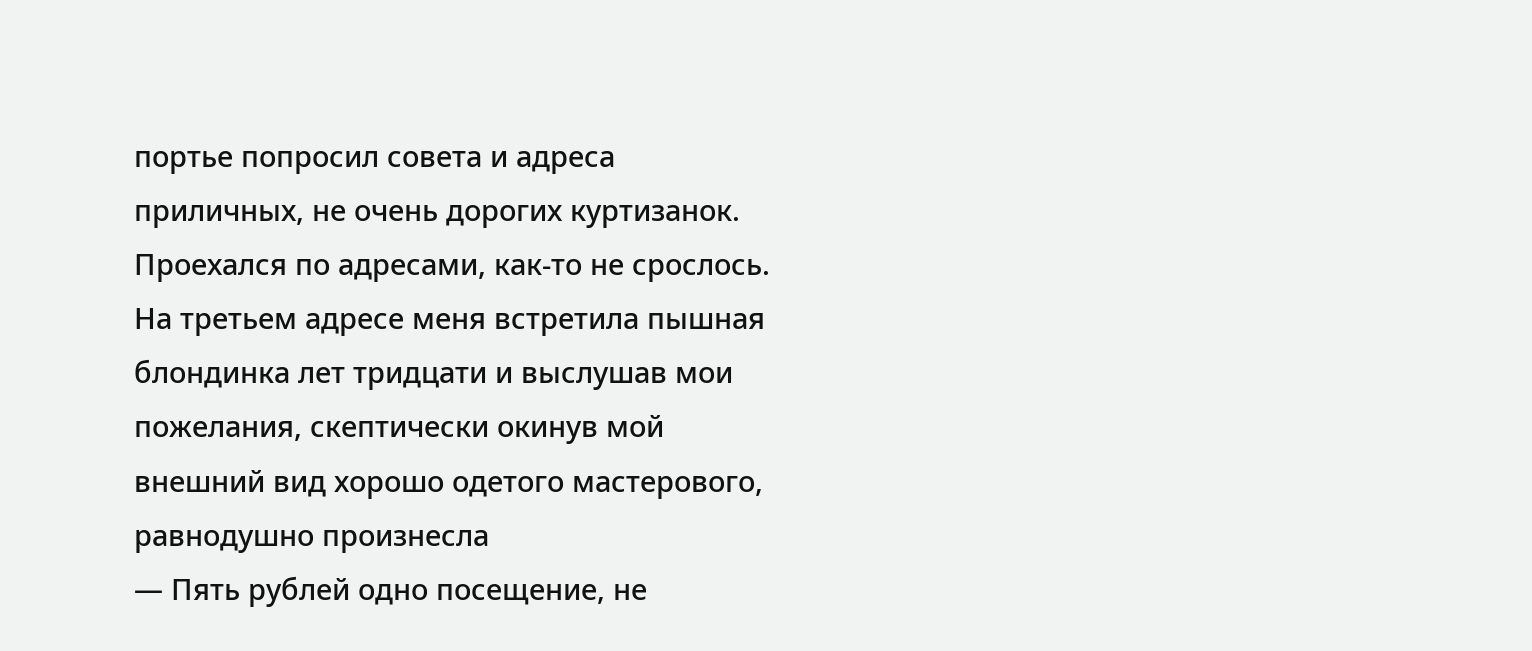портье попросил совета и адреса приличных, не очень дорогих куртизанок. Проехался по адресами, как-то не срослось. На третьем адресе меня встретила пышная блондинка лет тридцати и выслушав мои пожелания, скептически окинув мой внешний вид хорошо одетого мастерового, равнодушно произнесла
— Пять рублей одно посещение, не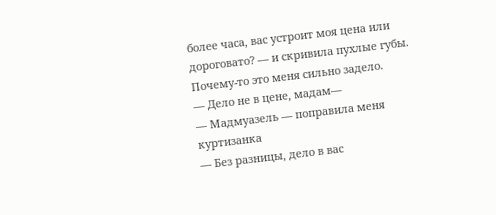более часа, вас устроит моя цена или дороговато? — и скривила пухлые губы. Почему-то это меня сильно задело.
— Дело не в цене, мадам—
— Мадмуазель — поправила меня куртизанка
— Без разницы, дело в вас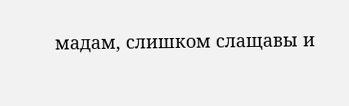мадам, слишком слащавы и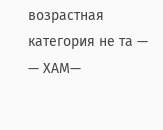возрастная категория не та —
— ХАМ—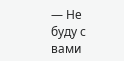— Не буду с вами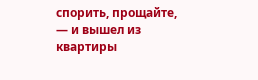спорить, прощайте, — и вышел из квартиры